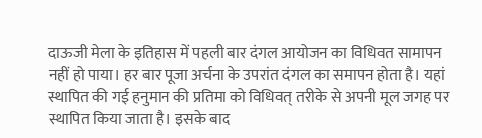दाऊजी मेला के इतिहास में पहली बार दंगल आयोजन का विधिवत सामापन नहीं हो पाया। हर बार पूजा अर्चना के उपरांत दंगल का समापन होता है। यहां स्थापित की गई हनुमान की प्रतिमा को विधिवत् तरीके से अपनी मूल जगह पर स्थापित किया जाता है। इसके बाद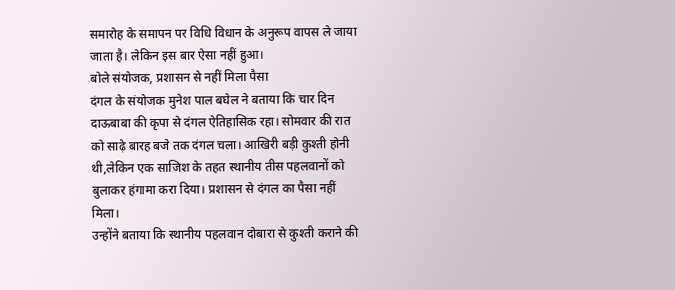समारोह के समापन पर विधि विधान के अनुरूप वापस ले जाया जाता है। लेकिन इस बार ऐसा नहीं हुआ।
बोले संयोजक, प्रशासन से नहीं मिला पैसा
दंगल के संयोजक मुनेश पाल बघेल ने बताया कि चार दिन दाऊबाबा की कृपा से दंगल ऐतिहासिक रहा। सोमवार की रात को साढ़े बारह बजे तक दंगल चला। आखिरी बड़ी कुश्ती होनी थी,लेकिन एक साजिश के तहत स्थानीय तीस पहलवानों को बुलाकर हंगामा करा दिया। प्रशासन से दंगल का पैसा नहीं मिला।
उन्होंने बताया कि स्थानीय पहलवान दोबारा से कुश्ती कराने की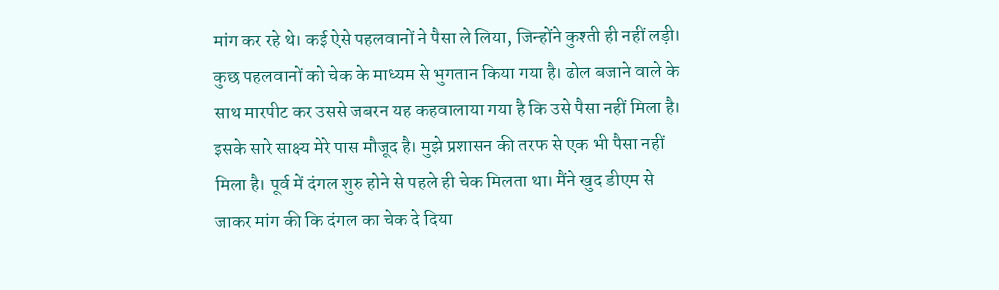मांग कर रहे थे। कई ऐसे पहलवानों ने पैसा ले लिया, जिन्होंने कुश्ती ही नहीं लड़ी। कुछ पहलवानों को चेक के माध्यम से भुगतान किया गया है। ढोल बजाने वाले के साथ मारपीट कर उससे जबरन यह कहवालाया गया है कि उसे पैसा नहीं मिला है। इसके सारे साक्ष्य मेरे पास मौजूद है। मुझे प्रशासन की तरफ से एक भी पैसा नहीं मिला है। पूर्व में दंगल शुरु होने से पहले ही चेक मिलता था। मैंने खुद डीएम से जाकर मांग की कि दंगल का चेक दे दिया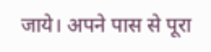जाये। अपने पास से पूरा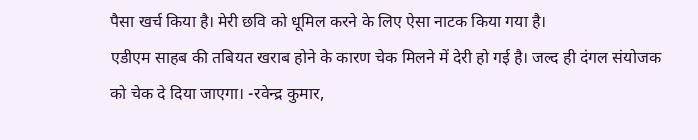पैसा खर्च किया है। मेरी छवि को धूमिल करने के लिए ऐसा नाटक किया गया है।
एडीएम साहब की तबियत खराब होने के कारण चेक मिलने में देरी हो गई है। जल्द ही दंगल संयोजक को चेक दे दिया जाएगा। -रवेन्द्र कुमार,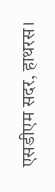एसडीएम सदर, हाथरस।